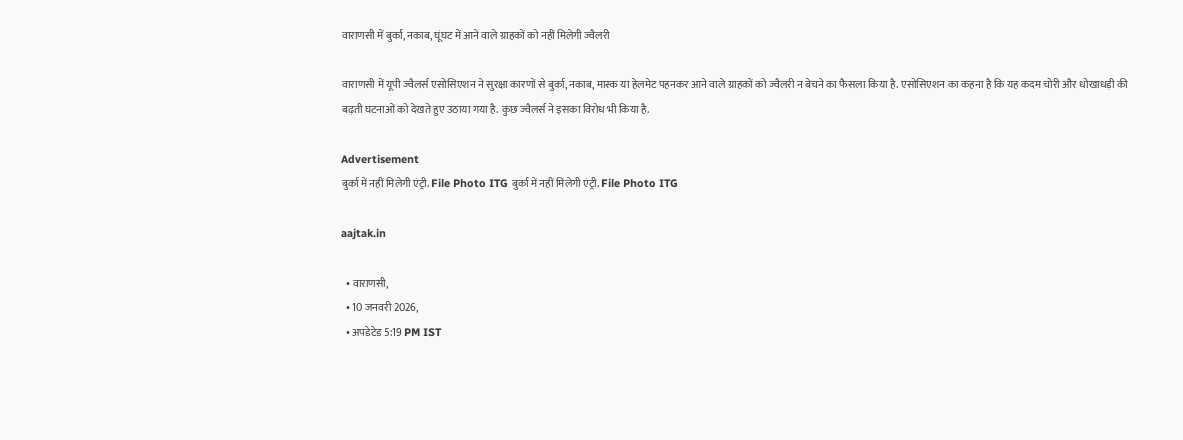वाराणसी में बुर्का, नकाब, घूंघट में आने वाले ग्राहकों को नहीं मिलेगी ज्वैलरी

वाराणसी में यूपी ज्वैलर्स एसोसिएशन ने सुरक्षा कारणों से बुर्का, नकाब, मास्क या हेलमेट पहनकर आने वाले ग्राहकों को ज्वैलरी न बेचने का फैसला किया है. एसोसिएशन का कहना है कि यह कदम चोरी और धोखाधड़ी की बढ़ती घटनाओं को देखते हुए उठाया गया है. कुछ ज्वैलर्स ने इसका विरोध भी किया है.

Advertisement
बुर्का में नहीं मिलेगी एंट्री. File Photo ITG बुर्का में नहीं मिलेगी एंट्री. File Photo ITG

aajtak.in

  • वाराणसी,
  • 10 जनवरी 2026,
  • अपडेटेड 5:19 PM IST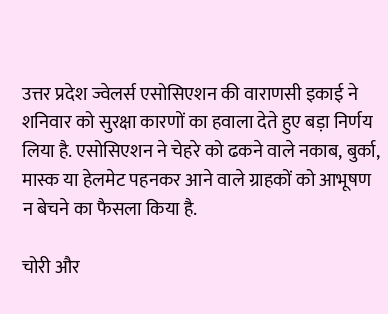उत्तर प्रदेश ज्वेलर्स एसोसिएशन की वाराणसी इकाई ने शनिवार को सुरक्षा कारणों का हवाला देते हुए बड़ा निर्णय लिया है. एसोसिएशन ने चेहरे को ढकने वाले नकाब, बुर्का, मास्क या हेलमेट पहनकर आने वाले ग्राहकों को आभूषण न बेचने का फैसला किया है.

चोरी और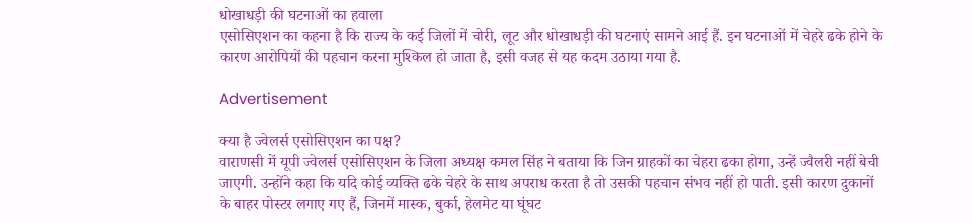धोखाधड़ी की घटनाओं का हवाला
एसोसिएशन का कहना है कि राज्य के कई जिलों में चोरी, लूट और धोखाधड़ी की घटनाएं सामने आई हैं. इन घटनाओं में चेहरे ढके होने के कारण आरोपियों की पहचान करना मुश्किल हो जाता है, इसी वजह से यह कदम उठाया गया है.

Advertisement

क्या है ज्वेलर्स एसोसिएशन का पक्ष?
वाराणसी में यूपी ज्वेलर्स एसोसिएशन के जिला अध्यक्ष कमल सिंह ने बताया कि जिन ग्राहकों का चेहरा ढका होगा, उन्हें ज्वैलरी नहीं बेची जाएगी. उन्होंने कहा कि यदि कोई व्यक्ति ढके चेहरे के साथ अपराध करता है तो उसकी पहचान संभव नहीं हो पाती. इसी कारण दुकानों के बाहर पोस्टर लगाए गए हैं, जिनमें मास्क, बुर्का, हेलमेट या घूंघट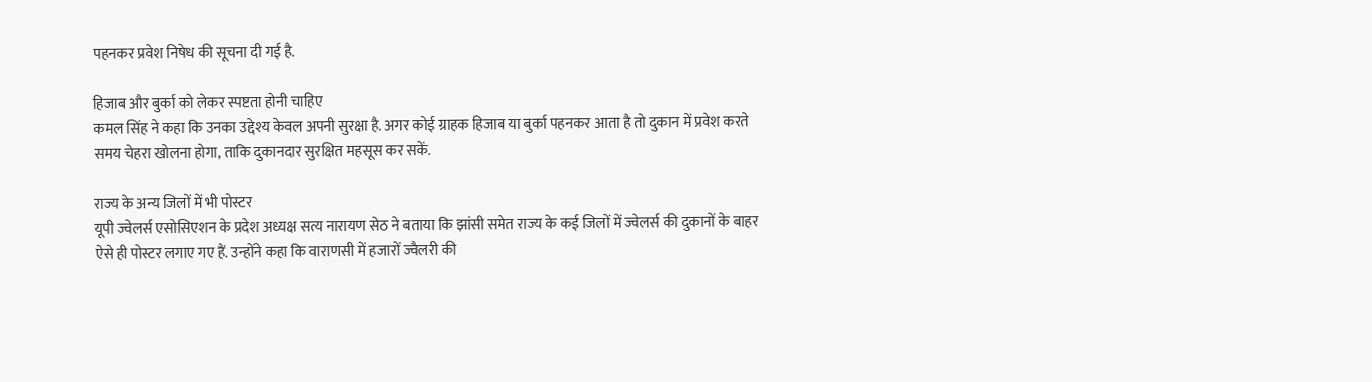पहनकर प्रवेश निषेध की सूचना दी गई है.

हिजाब और बुर्का को लेकर स्पष्टता होनी चाहिए
कमल सिंह ने कहा कि उनका उद्देश्य केवल अपनी सुरक्षा है. अगर कोई ग्राहक हिजाब या बुर्का पहनकर आता है तो दुकान में प्रवेश करते समय चेहरा खोलना होगा, ताकि दुकानदार सुरक्षित महसूस कर सकें.

राज्य के अन्य जिलों में भी पोस्टर
यूपी ज्वेलर्स एसोसिएशन के प्रदेश अध्यक्ष सत्य नारायण सेठ ने बताया कि झांसी समेत राज्य के कई जिलों में ज्वेलर्स की दुकानों के बाहर ऐसे ही पोस्टर लगाए गए हैं. उन्होंने कहा कि वाराणसी में हजारों ज्वैलरी की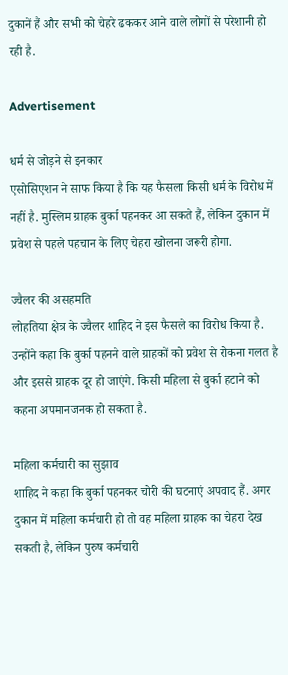दुकानें हैं और सभी को चेहरे ढककर आने वाले लोगों से परेशानी हो रही है.

Advertisement

धर्म से जोड़ने से इनकार
एसोसिएशन ने साफ किया है कि यह फैसला किसी धर्म के विरोध में नहीं है. मुस्लिम ग्राहक बुर्का पहनकर आ सकते हैं, लेकिन दुकान में प्रवेश से पहले पहचान के लिए चेहरा खोलना जरूरी होगा.

ज्वैलर की असहमति
लोहतिया क्षेत्र के ज्वैलर शाहिद ने इस फैसले का विरोध किया है. उन्होंने कहा कि बुर्का पहनने वाले ग्राहकों को प्रवेश से रोकना गलत है और इससे ग्राहक दूर हो जाएंगे. किसी महिला से बुर्का हटाने को कहना अपमानजनक हो सकता है.

महिला कर्मचारी का सुझाव
शाहिद ने कहा कि बुर्का पहनकर चोरी की घटनाएं अपवाद हैं. अगर दुकान में महिला कर्मचारी हो तो वह महिला ग्राहक का चेहरा देख सकती है, लेकिन पुरुष कर्मचारी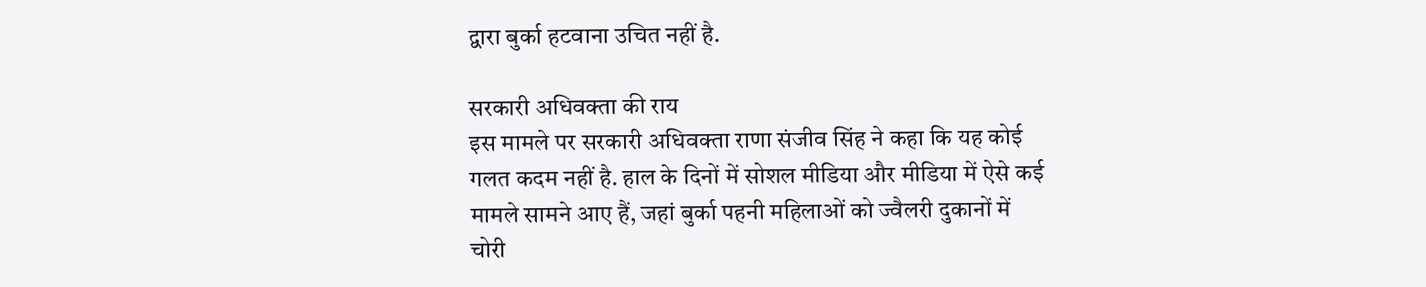द्वारा बुर्का हटवाना उचित नहीं है.

सरकारी अधिवक्ता की राय
इस मामले पर सरकारी अधिवक्ता राणा संजीव सिंह ने कहा कि यह कोई गलत कदम नहीं है. हाल के दिनों में सोशल मीडिया और मीडिया में ऐसे कई मामले सामने आए हैं, जहां बुर्का पहनी महिलाओं को ज्वैलरी दुकानों में चोरी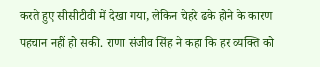करते हुए सीसीटीवी में देखा गया, लेकिन चेहरे ढके होने के कारण पहचान नहीं हो सकी. राणा संजीव सिंह ने कहा कि हर व्यक्ति को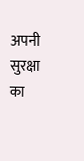अपनी सुरक्षा का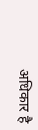अधिकार है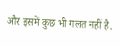और इसमें कुछ भी गलत नहीं है.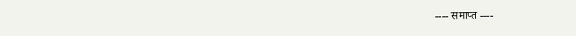---- समाप्त ----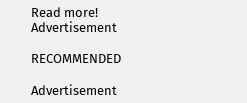Read more!
Advertisement

RECOMMENDED

Advertisement